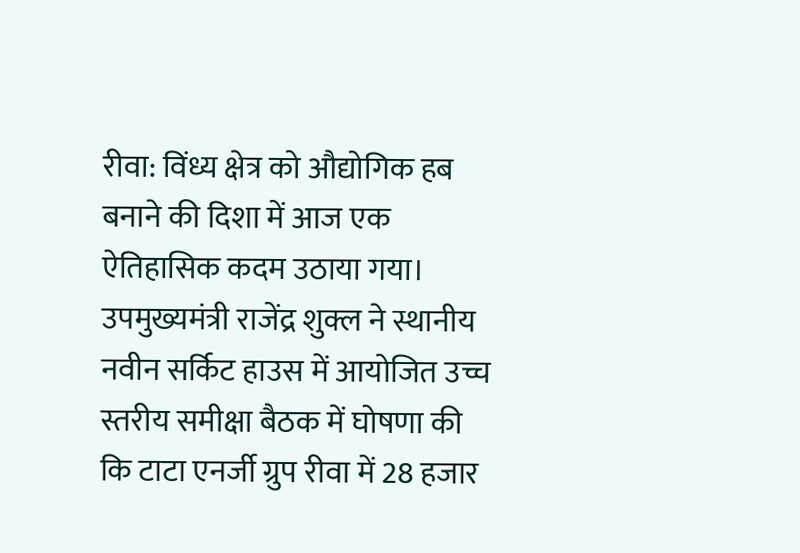रीवा: विंध्य क्षेत्र को औद्योगिक हब बनाने की दिशा में आज एक ऐतिहासिक कदम उठाया गया। उपमुख्यमंत्री राजेंद्र शुक्ल ने स्थानीय नवीन सर्किट हाउस में आयोजित उच्च स्तरीय समीक्षा बैठक में घोषणा की कि टाटा एनर्जी ग्रुप रीवा में 28 हजार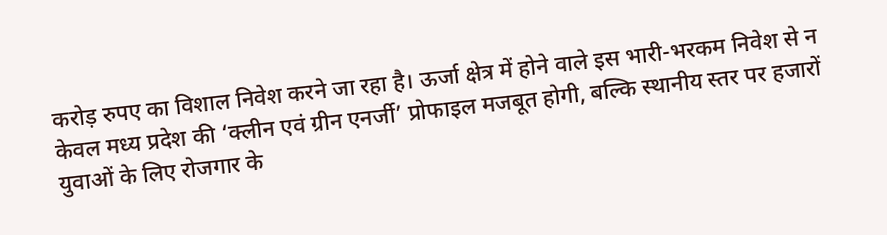करोड़ रुपए का विशाल निवेश करने जा रहा है। ऊर्जा क्षेत्र में होने वाले इस भारी-भरकम निवेश से न केवल मध्य प्रदेश की ‘क्लीन एवं ग्रीन एनर्जी’ प्रोफाइल मजबूत होगी, बल्कि स्थानीय स्तर पर हजारों युवाओं के लिए रोजगार के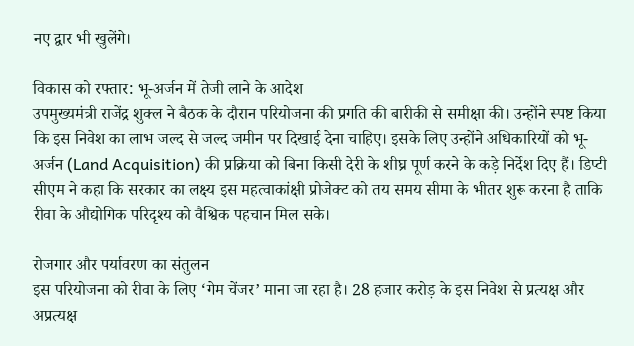नए द्वार भी खुलेंगे।

विकास को रफ्तार: भू-अर्जन में तेजी लाने के आदेश
उपमुख्यमंत्री राजेंद्र शुक्ल ने बैठक के दौरान परियोजना की प्रगति की बारीकी से समीक्षा की। उन्होंने स्पष्ट किया कि इस निवेश का लाभ जल्द से जल्द जमीन पर दिखाई देना चाहिए। इसके लिए उन्होंने अधिकारियों को भू-अर्जन (Land Acquisition) की प्रक्रिया को बिना किसी देरी के शीघ्र पूर्ण करने के कड़े निर्देश दिए हैं। डिप्टी सीएम ने कहा कि सरकार का लक्ष्य इस महत्वाकांक्षी प्रोजेक्ट को तय समय सीमा के भीतर शुरू करना है ताकि रीवा के औद्योगिक परिदृश्य को वैश्विक पहचान मिल सके।

रोजगार और पर्यावरण का संतुलन
इस परियोजना को रीवा के लिए ‘गेम चेंजर’ माना जा रहा है। 28 हजार करोड़ के इस निवेश से प्रत्यक्ष और अप्रत्यक्ष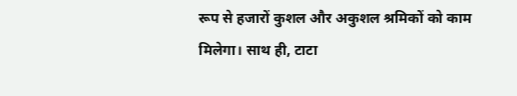रूप से हजारों कुशल और अकुशल श्रमिकों को काम मिलेगा। साथ ही, टाटा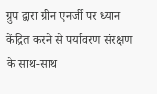ग्रुप द्वारा ग्रीन एनर्जी पर ध्यान केंद्रित करने से पर्यावरण संरक्षण के साथ-साथ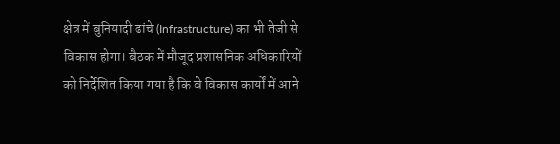क्षेत्र में बुनियादी ढांचे (Infrastructure) का भी तेजी से विकास होगा। बैठक में मौजूद प्रशासनिक अधिकारियों को निर्देशित किया गया है कि वे विकास कार्यों में आने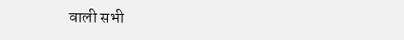वाली सभी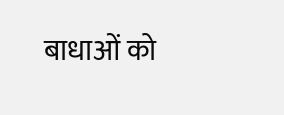बाधाओं को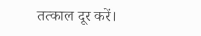तत्काल दूर करें।